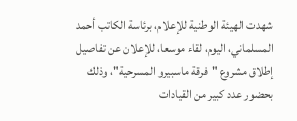شهدت الهيئة الوطنية للإعلام، برئاسة الكاتب أحمد المسلماني، اليوم، لقاء موسعا، للإعلان عن تفاصيل إطلاق مشروع "فرقة ماسبيرو المسرحية"، وذلك بحضور عدد كبير من القيادات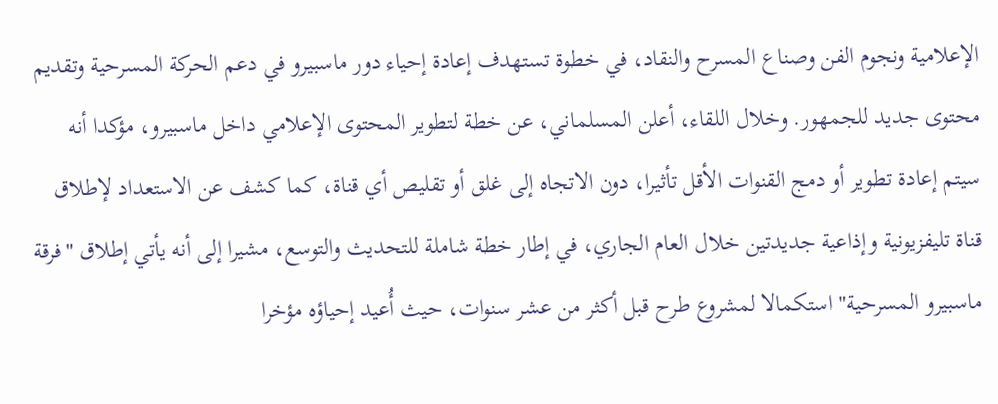الإعلامية ونجوم الفن وصناع المسرح والنقاد، في خطوة تستهدف إعادة إحياء دور ماسبيرو في دعم الحركة المسرحية وتقديم محتوى جديد للجمهور. وخلال اللقاء، أعلن المسلماني، عن خطة لتطوير المحتوى الإعلامي داخل ماسبيرو، مؤكدا أنه سيتم إعادة تطوير أو دمج القنوات الأقل تأثيرا، دون الاتجاه إلى غلق أو تقليص أي قناة، كما كشف عن الاستعداد لإطلاق قناة تليفزيونية وإذاعية جديدتين خلال العام الجاري، في إطار خطة شاملة للتحديث والتوسع، مشيرا إلى أنه يأتي إطلاق "فرقة ماسبيرو المسرحية" استكمالا لمشروع طرح قبل أكثر من عشر سنوات، حيث أُعيد إحياؤه مؤخرا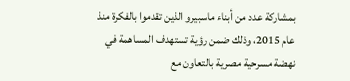بمشاركة عدد من أبناء ماسبيرو الذين تقدموا بالفكرة منذ عام 2015، وذلك ضمن رؤية تستهدف المساهمة في نهضة مسرحية مصرية بالتعاون مع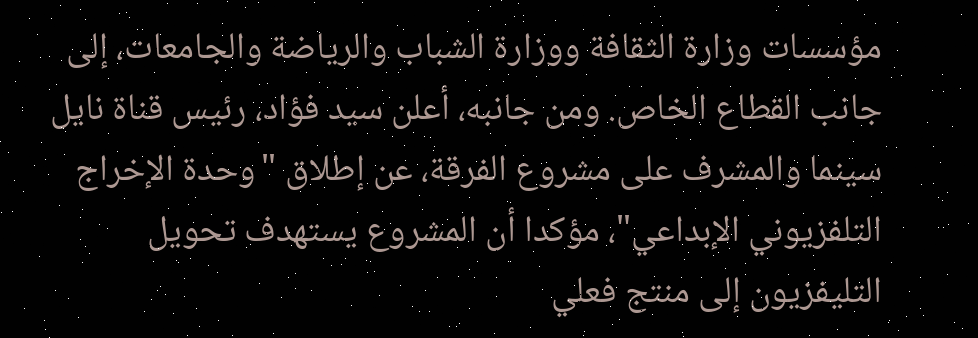مؤسسات وزارة الثقافة ووزارة الشباب والرياضة والجامعات، إلى جانب القطاع الخاص. ومن جانبه، أعلن سيد فؤاد، رئيس قناة نايل سينما والمشرف على مشروع الفرقة، عن إطلاق "وحدة الإخراج التلفزيوني الإبداعي"، مؤكدا أن المشروع يستهدف تحويل التليفزيون إلى منتج فعلي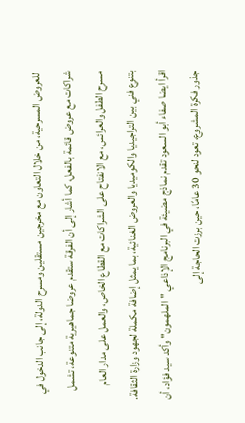للعروض المسرحية، من خلال التعاون مع مخرجين مستقلين ومسرح الدولة، إلى جانب الدخول في شراكات مع عروض قائمة بالفعل، كما أشار إلى أن الفرقة ستقدم عروضا جماهيرية متنوعة، تشمل مسرح الطفل والعرائس، مع الانفتاح على الشراكات مع القطاع الخاص، والعمل على مدار العام بتنوع فني بين التراجيديا والكوميديا والعروض الغنائية، بما يمثل إضافة مكملة لجهود وزارة الثقافة. اقرأ ايضا صفاء أبو السعود تقدم نماذج مضيئة في البرنامج الإذاعي "الملهمون" وأكد سيد فؤاد، أن جذور فكرة المشروع، تعود لنحو 30 عامًا، حين برزت الحاجة إلى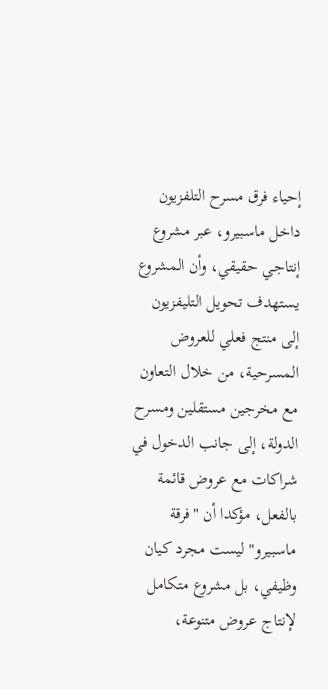إحياء فرق مسرح التلفزيون داخل ماسبيرو، عبر مشروع إنتاجي حقيقي، وأن المشروع يستهدف تحويل التليفزيون إلى منتج فعلي للعروض المسرحية، من خلال التعاون مع مخرجين مستقلين ومسرح الدولة، إلى جانب الدخول في شراكات مع عروض قائمة بالفعل، مؤكدا أن "فرقة ماسبيرو" ليست مجرد كيان وظيفي، بل مشروع متكامل لإنتاج عروض متنوعة،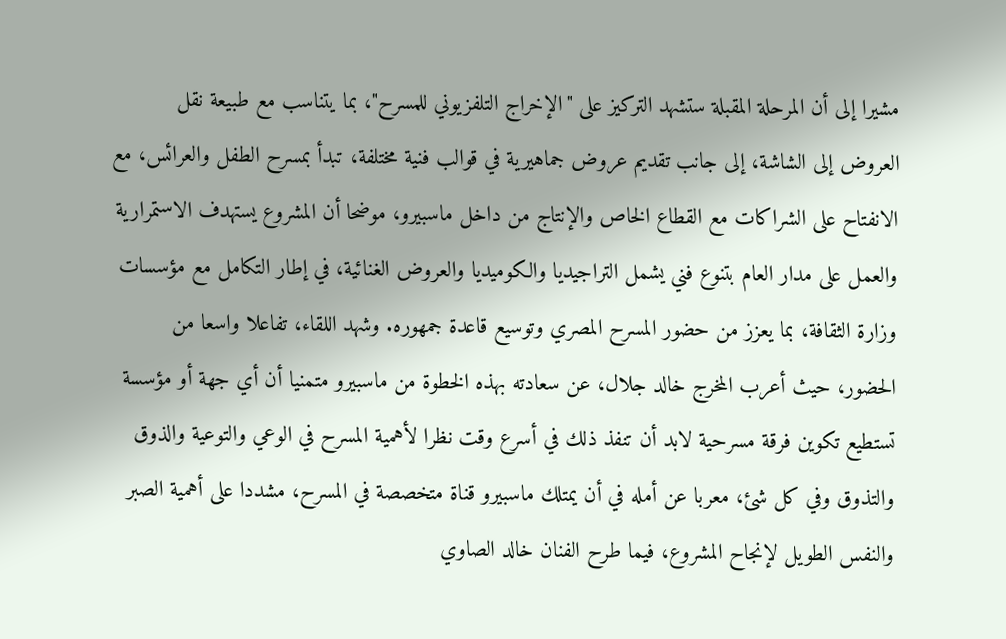مشيرا إلى أن المرحلة المقبلة ستشهد التركيز على "الإخراج التلفزيوني للمسرح"، بما يتناسب مع طبيعة نقل العروض إلى الشاشة، إلى جانب تقديم عروض جماهيرية في قوالب فنية مختلفة، تبدأ بمسرح الطفل والعرائس، مع الانفتاح على الشراكات مع القطاع الخاص والإنتاج من داخل ماسبيرو، موضحا أن المشروع يستهدف الاستمرارية والعمل على مدار العام بتنوع فني يشمل التراجيديا والكوميديا والعروض الغنائية، في إطار التكامل مع مؤسسات وزارة الثقافة، بما يعزز من حضور المسرح المصري وتوسيع قاعدة جمهوره. وشهد اللقاء، تفاعلا واسعا من الحضور، حيث أعرب المخرج خالد جلال، عن سعادته بهذه الخطوة من ماسبيرو متمنيا أن أي جهة أو مؤسسة تستطيع تكوين فرقة مسرحية لابد أن تنفذ ذلك في أسرع وقت نظرا لأهمية المسرح في الوعي والتوعية والذوق والتذوق وفي كل شئ، معربا عن أمله في أن يمتلك ماسبيرو قناة متخصصة في المسرح، مشددا على أهمية الصبر والنفس الطويل لإنجاح المشروع، فيما طرح الفنان خالد الصاوي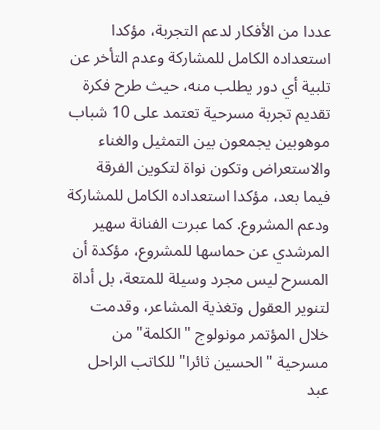عددا من الأفكار لدعم التجربة، مؤكدا استعداده الكامل للمشاركة وعدم التأخر عن تلبية أي دور يطلب منه، حيث طرح فكرة تقديم تجربة مسرحية تعتمد على 10 شباب موهوبين يجمعون بين التمثيل والغناء والاستعراض وتكون نواة لتكوين الفرقة فيما بعد، مؤكدا استعداده الكامل للمشاركة ودعم المشروع. كما عبرت الفنانة سهير المرشدي عن حماسها للمشروع، مؤكدة أن المسرح ليس مجرد وسيلة للمتعة، بل أداة لتنوير العقول وتغذية المشاعر، وقدمت خلال المؤتمر مونولوج "الكلمة" من مسرحية "الحسين ثائرا" للكاتب الراحل عبد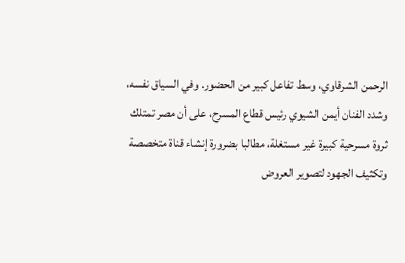الرحمن الشرقاوي، وسط تفاعل كبير من الحضور. وفي السياق نفسه، وشدد الفنان أيمن الشيوي رئيس قطاع المسرح، على أن مصر تمتلك ثروة مسرحية كبيرة غير مستغلة، مطالبا بضرورة إنشاء قناة متخصصة وتكثيف الجهود لتصوير العروض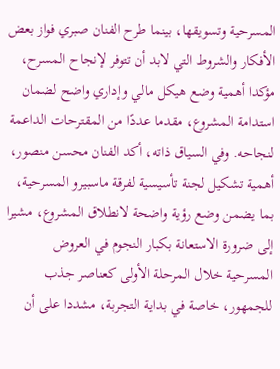المسرحية وتسويقها، بينما طرح الفنان صبري فواز بعض الأفكار والشروط التي لابد أن تتوفر لإنجاح المسرح، مؤكدا أهمية وضع هيكل مالي وإداري واضح لضمان استدامة المشروع، مقدما عددًا من المقترحات الداعمة لنجاحه. وفي السياق ذاته، أكد الفنان محسن منصور، أهمية تشكيل لجنة تأسيسية لفرقة ماسبيرو المسرحية، بما يضمن وضع رؤية واضحة لانطلاق المشروع، مشيرا إلى ضرورة الاستعانة بكبار النجوم في العروض المسرحية خلال المرحلة الأولى كعناصر جذب للجمهور، خاصة في بداية التجربة، مشددا على أن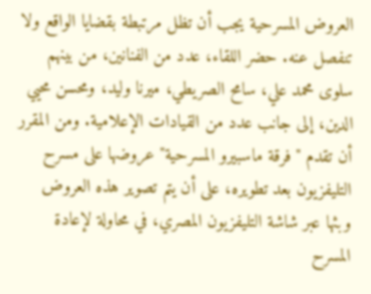العروض المسرحية يجب أن تظل مرتبطة بقضايا الواقع ولا تنفصل عنه. حضر اللقاء، عدد من الفنانين، من بينهم سلوى محمد علي، سامح الصريطي، ميرنا وليد، ومحسن محيي الدين، إلى جانب عدد من القيادات الإعلامية. ومن المقرر أن تقدم "فرقة ماسبيرو المسرحية" عروضها على مسرح التليفزيون بعد تطويره، على أن يتم تصوير هذه العروض وبثها عبر شاشة التليفزيون المصري، في محاولة لإعادة المسرح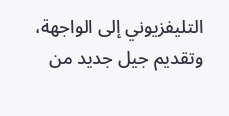التليفزيوني إلى الواجهة، وتقديم جيل جديد من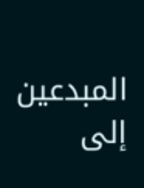المبدعين إلى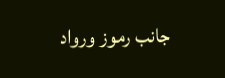جانب رموز ورواد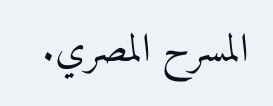المسرح المصري.